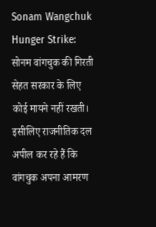Sonam Wangchuk Hunger Strike: सोनम वांगचुक की गिरती सेहत सरकार के लिए कोई मायने नहीं रखती। इसीलिए राजनीतिक दल अपील कर रहे हैं कि वांगचुक अपना आमरण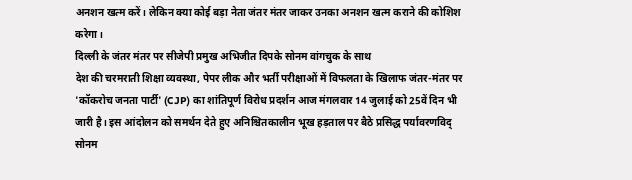अनशन खत्म करें। लेकिन क्या कोई बड़ा नेता जंतर मंतर जाकर उनका अनशन खत्म कराने की कोशिश करेगा।
दिल्ली के जंतर मंतर पर सीजेपी प्रमुख अभिजीत दिपके सोनम वांगचुक के साथ
देश की चरमराती शिक्षा व्यवस्था, पेपर लीक और भर्ती परीक्षाओं में विफलता के खिलाफ जंतर-मंतर पर 'कॉकरोच जनता पार्टी' (CJP) का शांतिपूर्ण विरोध प्रदर्शन आज मंगलवार 14 जुलाई को 25वें दिन भी जारी है। इस आंदोलन को समर्थन देते हुए अनिश्चितकालीन भूख हड़ताल पर बैठे प्रसिद्ध पर्यावरणविद् सोनम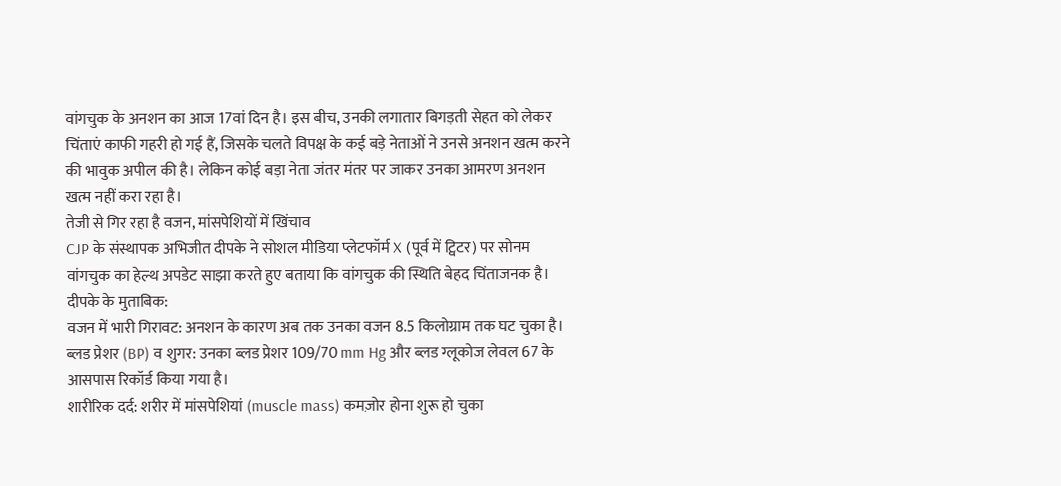वांगचुक के अनशन का आज 17वां दिन है। इस बीच, उनकी लगातार बिगड़ती सेहत को लेकर चिंताएं काफी गहरी हो गई हैं, जिसके चलते विपक्ष के कई बड़े नेताओं ने उनसे अनशन खत्म करने की भावुक अपील की है। लेकिन कोई बड़ा नेता जंतर मंतर पर जाकर उनका आमरण अनशन खत्म नहीं करा रहा है।
तेजी से गिर रहा है वजन, मांसपेशियों में खिंचाव
CJP के संस्थापक अभिजीत दीपके ने सोशल मीडिया प्लेटफॉर्म X (पूर्व में ट्विटर) पर सोनम वांगचुक का हेल्थ अपडेट साझा करते हुए बताया कि वांगचुक की स्थिति बेहद चिंताजनक है। दीपके के मुताबिक:
वजन में भारी गिरावट: अनशन के कारण अब तक उनका वजन 8.5 किलोग्राम तक घट चुका है।
ब्लड प्रेशर (BP) व शुगर: उनका ब्लड प्रेशर 109/70 mm Hg और ब्लड ग्लूकोज लेवल 67 के आसपास रिकॉर्ड किया गया है।
शारीरिक दर्द: शरीर में मांसपेशियां (muscle mass) कमज़ोर होना शुरू हो चुका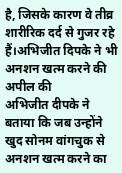है, जिसके कारण वे तीव्र शारीरिक दर्द से गुजर रहे हैं।अभिजीत दिपके ने भी अनशन खत्म करने की अपील की
अभिजीत दीपके ने बताया कि जब उन्होंने खुद सोनम वांगचुक से अनशन खत्म करने का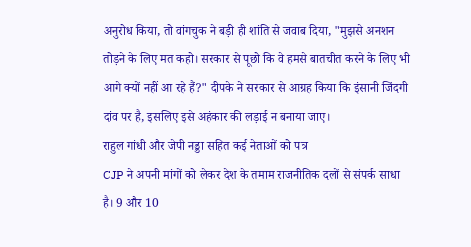अनुरोध किया, तो वांगचुक ने बड़ी ही शांति से जवाब दिया, "मुझसे अनशन तोड़ने के लिए मत कहो। सरकार से पूछो कि वे हमसे बातचीत करने के लिए भी आगे क्यों नहीं आ रहे हैं?" दीपके ने सरकार से आग्रह किया कि इंसानी जिंदगी दांव पर है, इसलिए इसे अहंकार की लड़ाई न बनाया जाए।
राहुल गांधी और जेपी नड्डा सहित कई नेताओं को पत्र
CJP ने अपनी मांगों को लेकर देश के तमाम राजनीतिक दलों से संपर्क साधा है। 9 और 10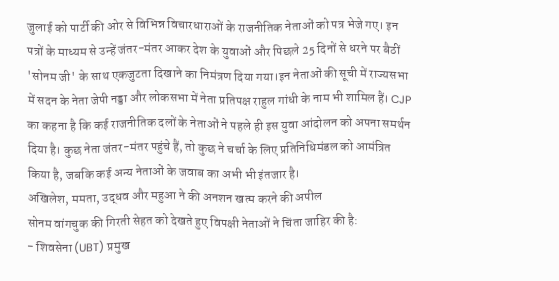जुलाई को पार्टी की ओर से विभिन्न विचारधाराओं के राजनीतिक नेताओं को पत्र भेजे गए। इन पत्रों के माध्यम से उन्हें जंतर-मंतर आकर देश के युवाओं और पिछले 25 दिनों से धरने पर बैठीं 'सोनम जी' के साथ एकजुटता दिखाने का निमंत्रण दिया गया।इन नेताओं की सूची में राज्यसभा में सदन के नेता जेपी नड्डा और लोकसभा में नेता प्रतिपक्ष राहुल गांधी के नाम भी शामिल हैं। CJP का कहना है कि कई राजनीतिक दलों के नेताओं ने पहले ही इस युवा आंदोलन को अपना समर्थन दिया है। कुछ नेता जंतर-मंतर पहुंचे हैं, तो कुछ ने चर्चा के लिए प्रतिनिधिमंडल को आमंत्रित किया है, जबकि कई अन्य नेताओं के जवाब का अभी भी इंतजार है।
अखिलेश, ममता, उद्धव और महुआ ने की अनशन खत्म करने की अपील
सोनम वांगचुक की गिरती सेहत को देखते हुए विपक्षी नेताओं ने चिंता जाहिर की है:
- शिवसेना (UBT) प्रमुख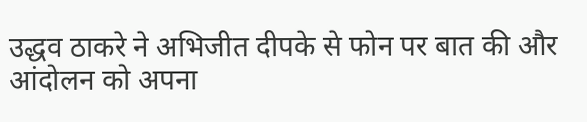उद्धव ठाकरे ने अभिजीत दीपके से फोन पर बात की और आंदोलन को अपना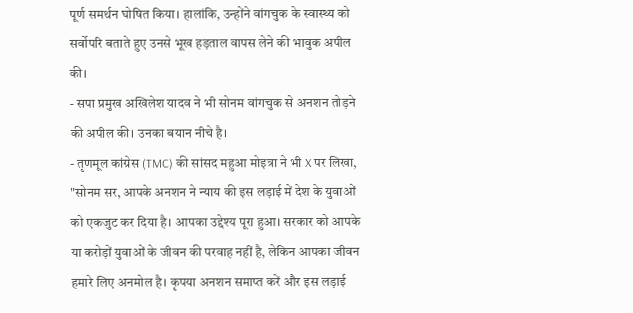पूर्ण समर्थन घोषित किया। हालांकि, उन्होंने वांगचुक के स्वास्थ्य को सर्वोपरि बताते हुए उनसे भूख हड़ताल वापस लेने की भावुक अपील की।
- सपा प्रमुख अखिलेश यादव ने भी सोनम वांगचुक से अनशन तोड़ने की अपील की। उनका बयान नीचे है।
- तृणमूल कांग्रेस (TMC) की सांसद महुआ मोइत्रा ने भी X पर लिखा, "सोनम सर, आपके अनशन ने न्याय की इस लड़ाई में देश के युवाओं को एकजुट कर दिया है। आपका उद्देश्य पूरा हुआ। सरकार को आपके या करोड़ों युवाओं के जीवन की परवाह नहीं है, लेकिन आपका जीवन हमारे लिए अनमोल है। कृपया अनशन समाप्त करें और इस लड़ाई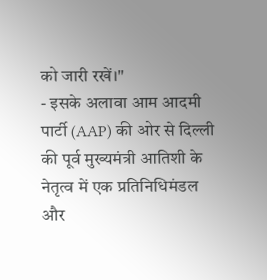को जारी रखें।"
- इसके अलावा आम आदमी पार्टी (AAP) की ओर से दिल्ली की पूर्व मुख्यमंत्री आतिशी के नेतृत्व में एक प्रतिनिधिमंडल और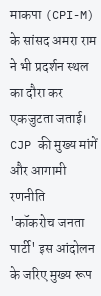माकपा (CPI-M) के सांसद अमरा राम ने भी प्रदर्शन स्थल का दौरा कर एकजुटता जताई।
CJP की मुख्य मांगें और आगामी रणनीति
'कॉकरोच जनता पार्टी' इस आंदोलन के जरिए मुख्य रूप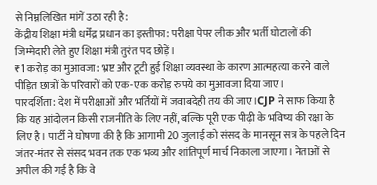से निम्नलिखित मांगें उठा रही है:
केंद्रीय शिक्षा मंत्री धर्मेंद्र प्रधान का इस्तीफा: परीक्षा पेपर लीक और भर्ती घोटालों की जिम्मेदारी लेते हुए शिक्षा मंत्री तुरंत पद छोड़ें।
₹1 करोड़ का मुआवजा: भ्रष्ट और टूटी हुई शिक्षा व्यवस्था के कारण आत्महत्या करने वाले पीड़ित छात्रों के परिवारों को एक-एक करोड़ रुपये का मुआवजा दिया जाए।
पारदर्शिता: देश में परीक्षाओं और भर्तियों में जवाबदेही तय की जाए।CJP ने साफ किया है कि यह आंदोलन किसी राजनीति के लिए नहीं, बल्कि पूरी एक पीढ़ी के भविष्य की रक्षा के लिए है। पार्टी ने घोषणा की है कि आगामी 20 जुलाई को संसद के मानसून सत्र के पहले दिन जंतर-मंतर से संसद भवन तक एक भव्य और शांतिपूर्ण मार्च निकाला जाएगा। नेताओं से अपील की गई है कि वे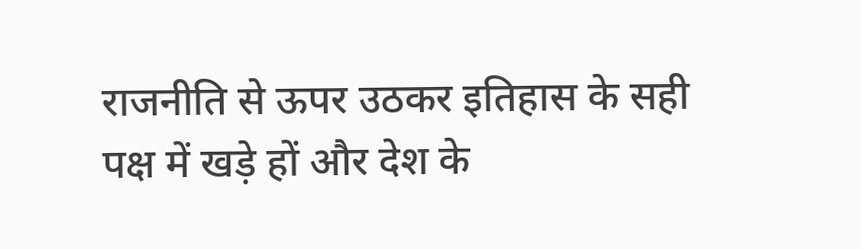राजनीति से ऊपर उठकर इतिहास के सही पक्ष में खड़े हों और देश के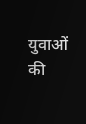युवाओं की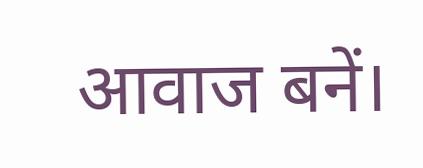आवाज बनें।